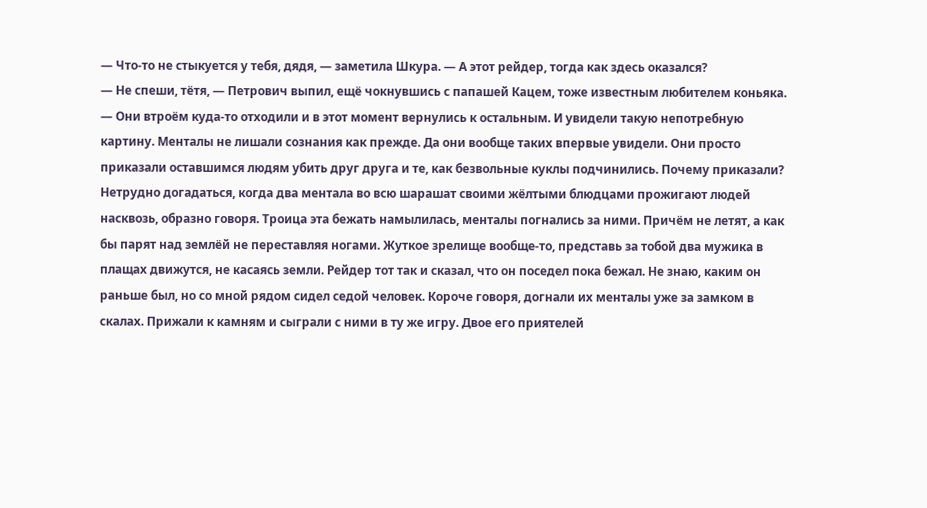— Что-то не стыкуется у тебя, дядя, — заметила Шкура. — А этот рейдер, тогда как здесь оказался?
— Не спеши, тётя, — Петрович выпил, ещё чокнувшись с папашей Кацем, тоже известным любителем коньяка. — Они втроём куда-то отходили и в этот момент вернулись к остальным. И увидели такую непотребную картину. Менталы не лишали сознания как прежде. Да они вообще таких впервые увидели. Они просто приказали оставшимся людям убить друг друга и те, как безвольные куклы подчинились. Почему приказали? Нетрудно догадаться, когда два ментала во всю шарашат своими жёлтыми блюдцами прожигают людей насквозь, образно говоря. Троица эта бежать намылилась, менталы погнались за ними. Причём не летят, а как бы парят над землёй не переставляя ногами. Жуткое зрелище вообще-то, представь за тобой два мужика в плащах движутся, не касаясь земли. Рейдер тот так и сказал, что он поседел пока бежал. Не знаю, каким он раньше был, но со мной рядом сидел седой человек. Короче говоря, догнали их менталы уже за замком в скалах. Прижали к камням и сыграли с ними в ту же игру. Двое его приятелей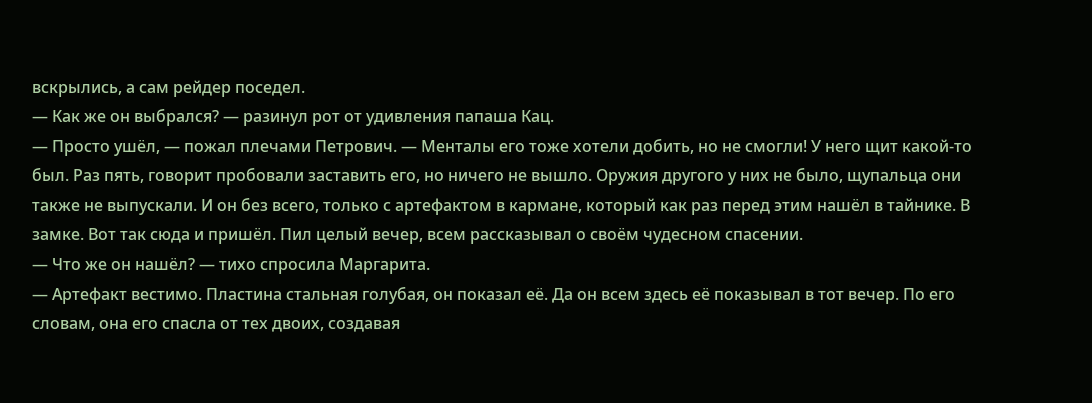вскрылись, а сам рейдер поседел.
— Как же он выбрался? — разинул рот от удивления папаша Кац.
— Просто ушёл, — пожал плечами Петрович. — Менталы его тоже хотели добить, но не смогли! У него щит какой-то был. Раз пять, говорит пробовали заставить его, но ничего не вышло. Оружия другого у них не было, щупальца они также не выпускали. И он без всего, только с артефактом в кармане, который как раз перед этим нашёл в тайнике. В замке. Вот так сюда и пришёл. Пил целый вечер, всем рассказывал о своём чудесном спасении.
— Что же он нашёл? — тихо спросила Маргарита.
— Артефакт вестимо. Пластина стальная голубая, он показал её. Да он всем здесь её показывал в тот вечер. По его словам, она его спасла от тех двоих, создавая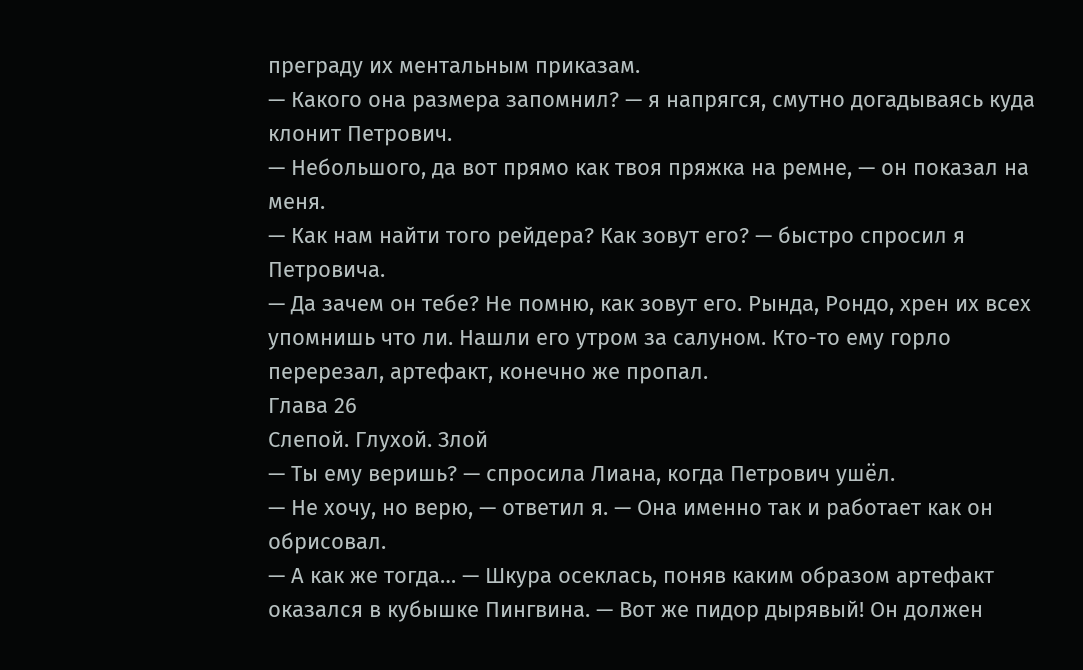преграду их ментальным приказам.
— Какого она размера запомнил? — я напрягся, смутно догадываясь куда клонит Петрович.
— Небольшого, да вот прямо как твоя пряжка на ремне, — он показал на меня.
— Как нам найти того рейдера? Как зовут его? — быстро спросил я Петровича.
— Да зачем он тебе? Не помню, как зовут его. Рында, Рондо, хрен их всех упомнишь что ли. Нашли его утром за салуном. Кто-то ему горло перерезал, артефакт, конечно же пропал.
Глава 26
Слепой. Глухой. Злой
— Ты ему веришь? — спросила Лиана, когда Петрович ушёл.
— Не хочу, но верю, — ответил я. — Она именно так и работает как он обрисовал.
— А как же тогда… — Шкура осеклась, поняв каким образом артефакт оказался в кубышке Пингвина. — Вот же пидор дырявый! Он должен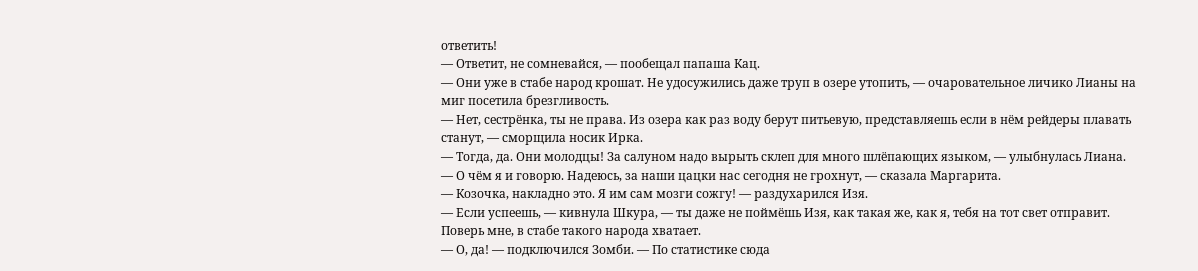ответить!
— Ответит, не сомневайся, — пообещал папаша Кац.
— Они уже в стабе народ крошат. Не удосужились даже труп в озере утопить, — очаровательное личико Лианы на миг посетила брезгливость.
— Нет, сестрёнка, ты не права. Из озера как раз воду берут питьевую, представляешь если в нём рейдеры плавать станут, — сморщила носик Ирка.
— Тогда, да. Они молодцы! За салуном надо вырыть склеп для много шлёпающих языком, — улыбнулась Лиана.
— О чём я и говорю. Надеюсь, за наши цацки нас сегодня не грохнут, — сказала Маргарита.
— Козочка, накладно это. Я им сам мозги сожгу! — раздухарился Изя.
— Если успеешь, — кивнула Шкура, — ты даже не поймёшь Изя, как такая же, как я, тебя на тот свет отправит. Поверь мне, в стабе такого народа хватает.
— О, да! — подключился Зомби. — По статистике сюда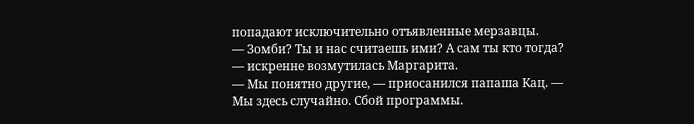попадают исключительно отъявленные мерзавцы.
— Зомби? Ты и нас считаешь ими? А сам ты кто тогда? — искренне возмутилась Маргарита.
— Мы понятно другие, — приосанился папаша Кац. — Мы здесь случайно. Сбой программы.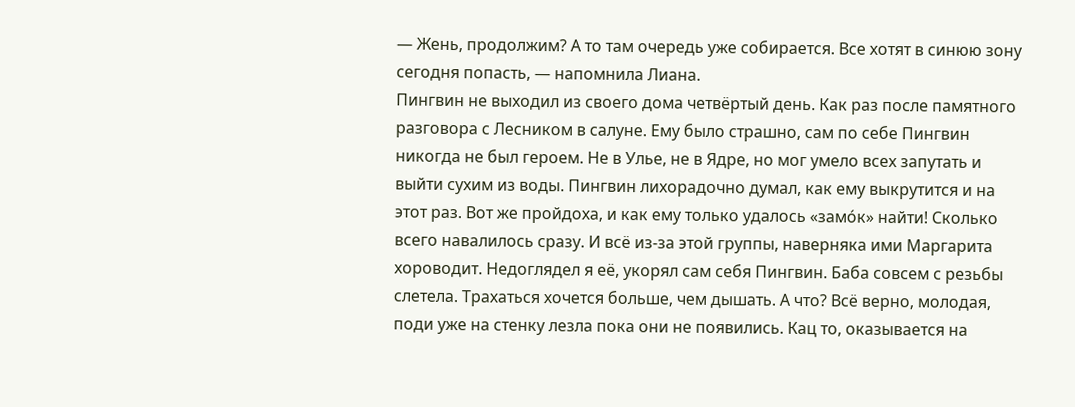— Жень, продолжим? А то там очередь уже собирается. Все хотят в синюю зону сегодня попасть, — напомнила Лиана.
Пингвин не выходил из своего дома четвёртый день. Как раз после памятного разговора с Лесником в салуне. Ему было страшно, сам по себе Пингвин никогда не был героем. Не в Улье, не в Ядре, но мог умело всех запутать и выйти сухим из воды. Пингвин лихорадочно думал, как ему выкрутится и на этот раз. Вот же пройдоха, и как ему только удалось «замо́к» найти! Сколько всего навалилось сразу. И всё из-за этой группы, наверняка ими Маргарита хороводит. Недоглядел я её, укорял сам себя Пингвин. Баба совсем с резьбы слетела. Трахаться хочется больше, чем дышать. А что? Всё верно, молодая, поди уже на стенку лезла пока они не появились. Кац то, оказывается на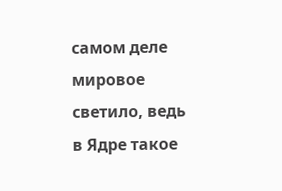самом деле мировое светило, ведь в Ядре такое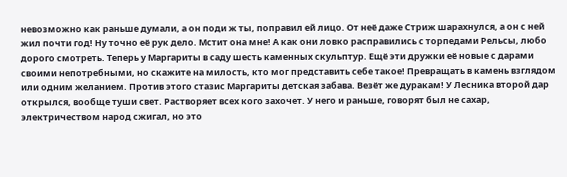невозможно как раньше думали, а он поди ж ты, поправил ей лицо. От неё даже Стриж шарахнулся, а он с ней жил почти год! Ну точно её рук дело. Мстит она мне! А как они ловко расправились с торпедами Рельсы, любо дорого смотреть. Теперь у Маргариты в саду шесть каменных скульптур. Ещё эти дружки её новые с дарами своими непотребными, но скажите на милость, кто мог представить себе такое! Превращать в камень взглядом или одним желанием. Против этого стазис Маргариты детская забава. Везёт же дуракам! У Лесника второй дар открылся, вообще туши свет. Растворяет всех кого захочет. У него и раньше, говорят был не сахар, электричеством народ сжигал, но это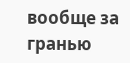вообще за гранью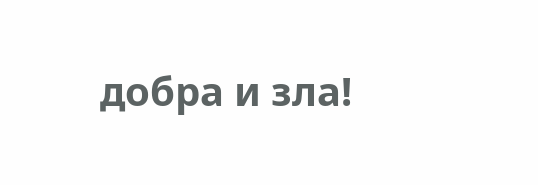добра и зла!